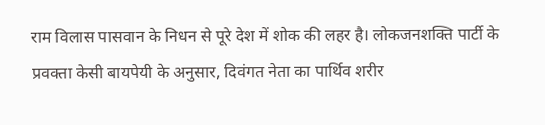राम विलास पासवान के निधन से पूरे देश में शोक की लहर है। लोकजनशक्ति पार्टी के प्रवक्ता केसी बायपेयी के अनुसार, दिवंगत नेता का पार्थिव शरीर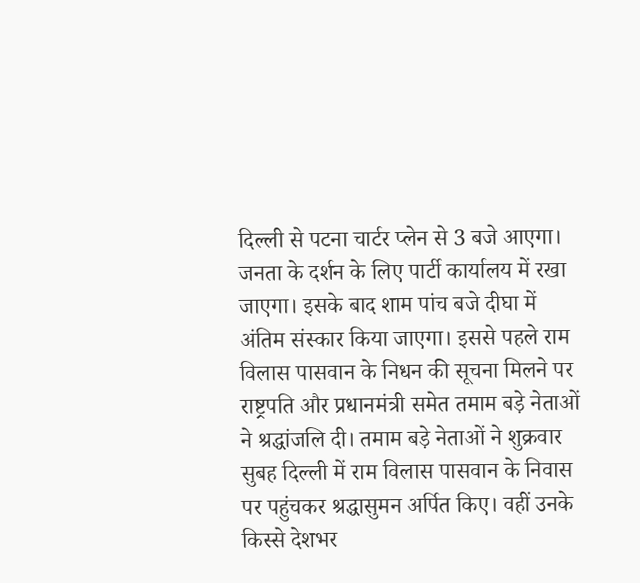दिल्ली से पटना चार्टर प्लेन से 3 बजे आएगा। जनता के दर्शन के लिए पार्टी कार्यालय में रखा जाएगा। इसके बाद शाम पांच बजे दीघा में अंतिम संस्कार किया जाएगा। इससे पहले राम विलास पासवान के निधन की सूचना मिलने पर राष्ट्रपति और प्रधानमंत्री समेत तमाम बड़े नेताओं ने श्रद्धांजलि दी। तमाम बड़े नेताओं ने शुक्रवार सुबह दिल्ली में राम विलास पासवान के निवास पर पहुंचकर श्रद्धासुमन अर्पित किए। वहीं उनके किस्से देशभर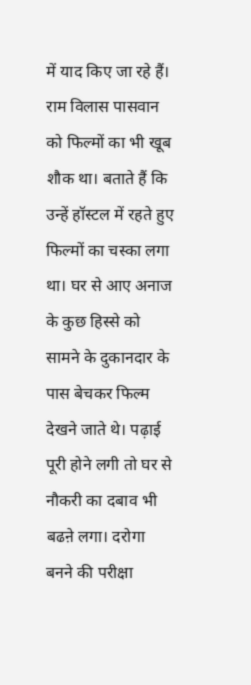में याद किए जा रहे हैं। राम विलास पासवान को फिल्मों का भी खूब शौक था। बताते हैं कि उन्हें हॉस्टल में रहते हुए फिल्मों का चस्का लगा था। घर से आए अनाज के कुछ हिस्से को सामने के दुकानदार के पास बेचकर फिल्म देखने जाते थे। पढ़ाई पूरी होने लगी तो घर से नौकरी का दबाव भी बढऩे लगा। दरोगा बनने की परीक्षा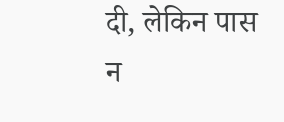दी, लेकिन पास न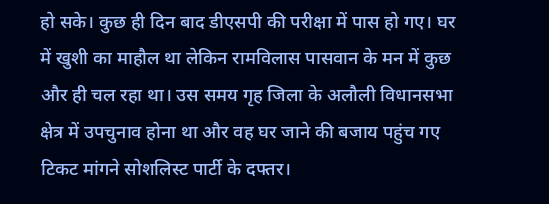हो सके। कुछ ही दिन बाद डीएसपी की परीक्षा में पास हो गए। घर में खुशी का माहौल था लेकिन रामविलास पासवान के मन में कुछ और ही चल रहा था। उस समय गृह जिला के अलौली विधानसभा क्षेत्र में उपचुनाव होना था और वह घर जाने की बजाय पहुंच गए टिकट मांगने सोशलिस्ट पार्टी के दफ्तर।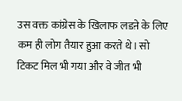उस वक्त कांग्रेस के खिलाफ लडऩे के लिए कम ही लोग तैयार हुआ करते थे। सो टिकट मिल भी गया और वे जीत भी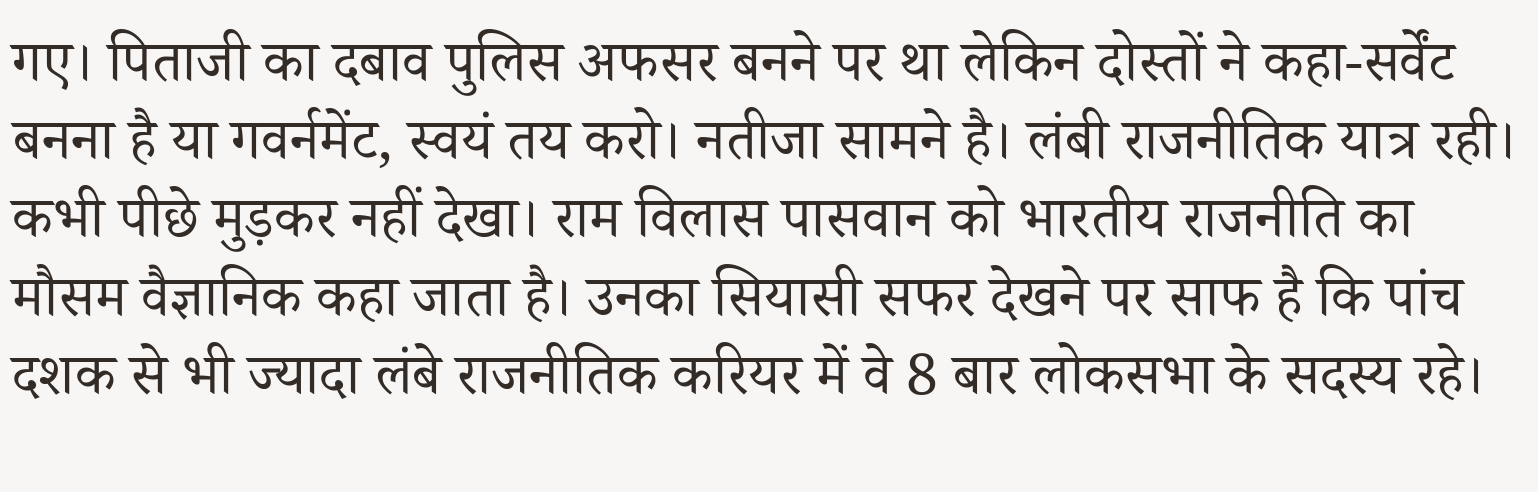गए। पिताजी का दबाव पुलिस अफसर बनने पर था लेकिन दोस्तों ने कहा-सर्वेंट बनना है या गवर्नमेंट, स्वयं तय करो। नतीजा सामने है। लंबी राजनीतिक यात्र रही। कभी पीछे मुड़कर नहीं देखा। राम विलास पासवान को भारतीय राजनीति का मौसम वैज्ञानिक कहा जाता है। उनका सियासी सफर देखने पर साफ है कि पांच दशक से भी ज्यादा लंबे राजनीतिक करियर में वे 8 बार लोकसभा के सदस्य रहे।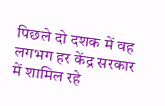पिछले दो दशक में वह लगभग हर केंद्र सरकार में शामिल रहे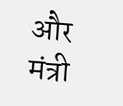और मंत्री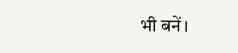भी बनें।